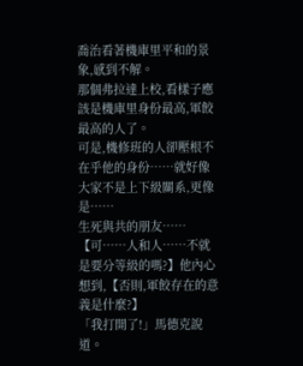喬治看著機庫里平和的景象,感到不解。
那個弗拉達上校,看樣子應該是機庫里身份最高,軍餃最高的人了。
可是,機修班的人卻壓根不在乎他的身份……就好像大家不是上下級關系,更像是……
生死與共的朋友……
【可……人和人……不就是要分等級的嗎?】他內心想到,【否則,軍餃存在的意義是什麼?】
「我打開了!」馬德克說道。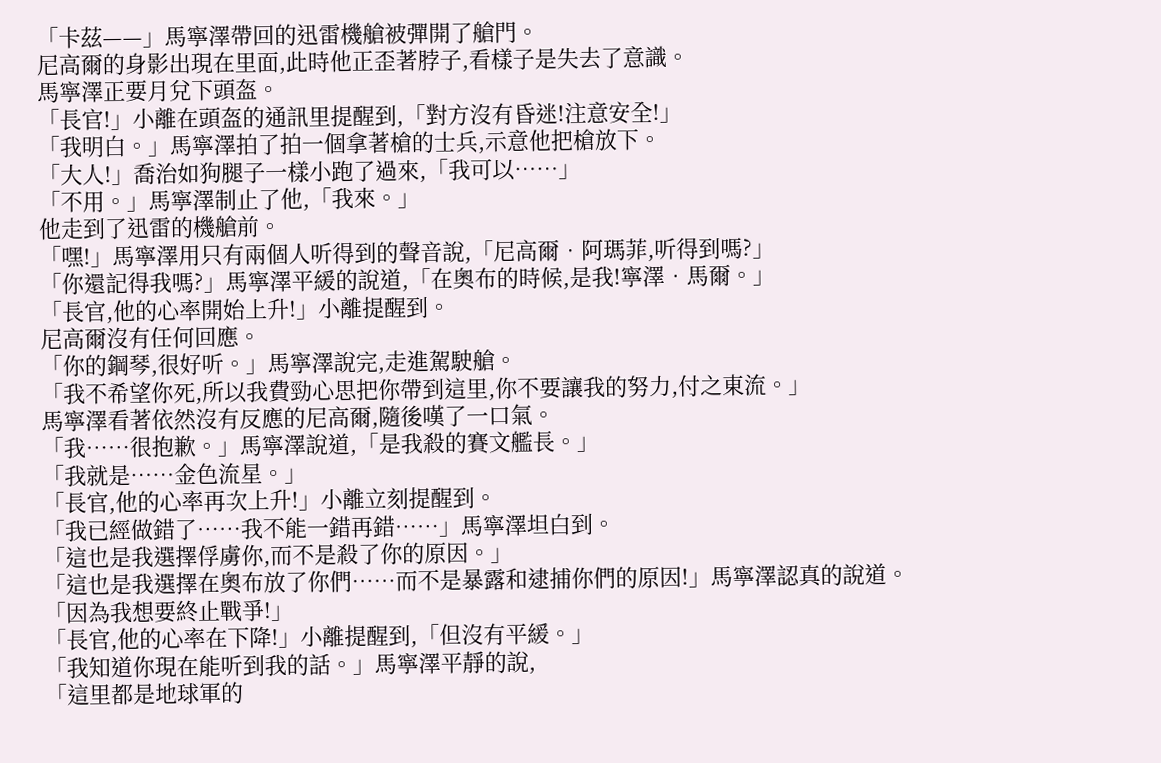「卡茲——」馬寧澤帶回的迅雷機艙被彈開了艙門。
尼高爾的身影出現在里面,此時他正歪著脖子,看樣子是失去了意識。
馬寧澤正要月兌下頭盔。
「長官!」小離在頭盔的通訊里提醒到,「對方沒有昏迷!注意安全!」
「我明白。」馬寧澤拍了拍一個拿著槍的士兵,示意他把槍放下。
「大人!」喬治如狗腿子一樣小跑了過來,「我可以……」
「不用。」馬寧澤制止了他,「我來。」
他走到了迅雷的機艙前。
「嘿!」馬寧澤用只有兩個人听得到的聲音說,「尼高爾•阿瑪菲,听得到嗎?」
「你還記得我嗎?」馬寧澤平緩的說道,「在奧布的時候,是我!寧澤•馬爾。」
「長官,他的心率開始上升!」小離提醒到。
尼高爾沒有任何回應。
「你的鋼琴,很好听。」馬寧澤說完,走進駕駛艙。
「我不希望你死,所以我費勁心思把你帶到這里,你不要讓我的努力,付之東流。」
馬寧澤看著依然沒有反應的尼高爾,隨後嘆了一口氣。
「我……很抱歉。」馬寧澤說道,「是我殺的賽文艦長。」
「我就是……金色流星。」
「長官,他的心率再次上升!」小離立刻提醒到。
「我已經做錯了……我不能一錯再錯……」馬寧澤坦白到。
「這也是我選擇俘虜你,而不是殺了你的原因。」
「這也是我選擇在奧布放了你們……而不是暴露和逮捕你們的原因!」馬寧澤認真的說道。
「因為我想要終止戰爭!」
「長官,他的心率在下降!」小離提醒到,「但沒有平緩。」
「我知道你現在能听到我的話。」馬寧澤平靜的說,
「這里都是地球軍的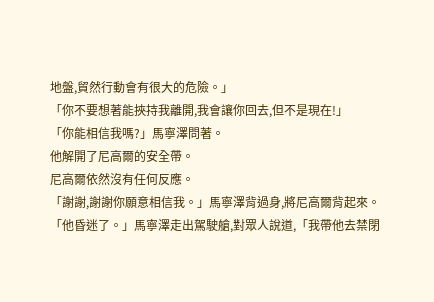地盤,貿然行動會有很大的危險。」
「你不要想著能挾持我離開,我會讓你回去,但不是現在!」
「你能相信我嗎?」馬寧澤問著。
他解開了尼高爾的安全帶。
尼高爾依然沒有任何反應。
「謝謝,謝謝你願意相信我。」馬寧澤背過身,將尼高爾背起來。
「他昏迷了。」馬寧澤走出駕駛艙,對眾人說道,「我帶他去禁閉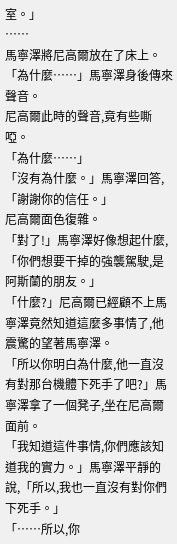室。」
……
馬寧澤將尼高爾放在了床上。
「為什麼……」馬寧澤身後傳來聲音。
尼高爾此時的聲音,竟有些嘶啞。
「為什麼……」
「沒有為什麼。」馬寧澤回答,「謝謝你的信任。」
尼高爾面色復雜。
「對了!」馬寧澤好像想起什麼,「你們想要干掉的強襲駕駛,是阿斯蘭的朋友。」
「什麼?」尼高爾已經顧不上馬寧澤竟然知道這麼多事情了,他震驚的望著馬寧澤。
「所以你明白為什麼,他一直沒有對那台機體下死手了吧?」馬寧澤拿了一個凳子,坐在尼高爾面前。
「我知道這件事情,你們應該知道我的實力。」馬寧澤平靜的說,「所以,我也一直沒有對你們下死手。」
「……所以,你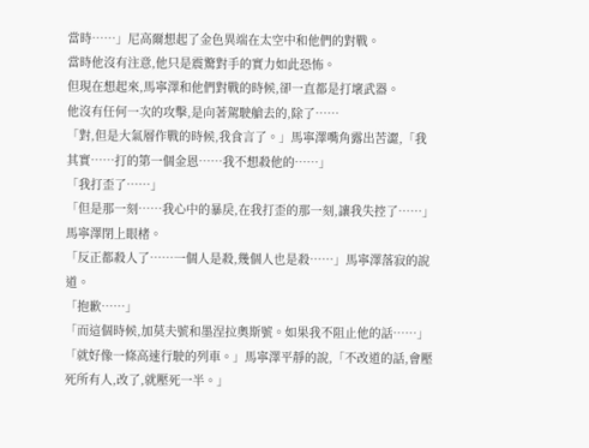當時……」尼高爾想起了金色異端在太空中和他們的對戰。
當時他沒有注意,他只是震驚對手的實力如此恐怖。
但現在想起來,馬寧澤和他們對戰的時候,卻一直都是打壞武器。
他沒有任何一次的攻擊,是向著駕駛艙去的,除了……
「對,但是大氣層作戰的時候,我食言了。」馬寧澤嘴角露出苦澀,「我其實……打的第一個金恩……我不想殺他的……」
「我打歪了……」
「但是那一刻……我心中的暴戾,在我打歪的那一刻,讓我失控了……」馬寧澤閉上眼楮。
「反正都殺人了……一個人是殺,幾個人也是殺……」馬寧澤落寂的說道。
「抱歉……」
「而這個時候,加莫夫號和墨涅拉奧斯號。如果我不阻止他的話……」
「就好像一條高速行駛的列車。」馬寧澤平靜的說,「不改道的話,會壓死所有人,改了,就壓死一半。」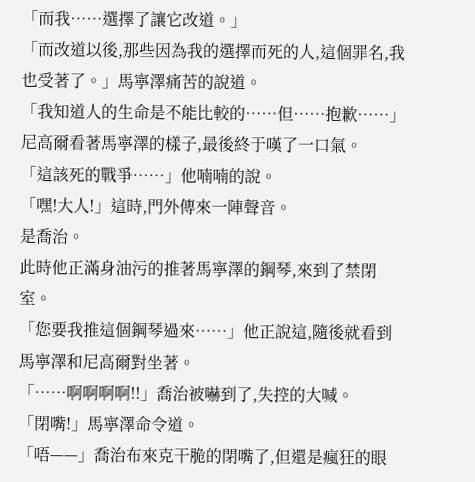「而我……選擇了讓它改道。」
「而改道以後,那些因為我的選擇而死的人,這個罪名,我也受著了。」馬寧澤痛苦的說道。
「我知道人的生命是不能比較的……但……抱歉……」
尼高爾看著馬寧澤的樣子,最後終于嘆了一口氣。
「這該死的戰爭……」他喃喃的說。
「嘿!大人!」這時,門外傳來一陣聲音。
是喬治。
此時他正滿身油污的推著馬寧澤的鋼琴,來到了禁閉室。
「您要我推這個鋼琴過來……」他正說這,隨後就看到馬寧澤和尼高爾對坐著。
「……啊啊啊啊!!」喬治被嚇到了,失控的大喊。
「閉嘴!」馬寧澤命令道。
「唔——」喬治布來克干脆的閉嘴了,但還是瘋狂的眼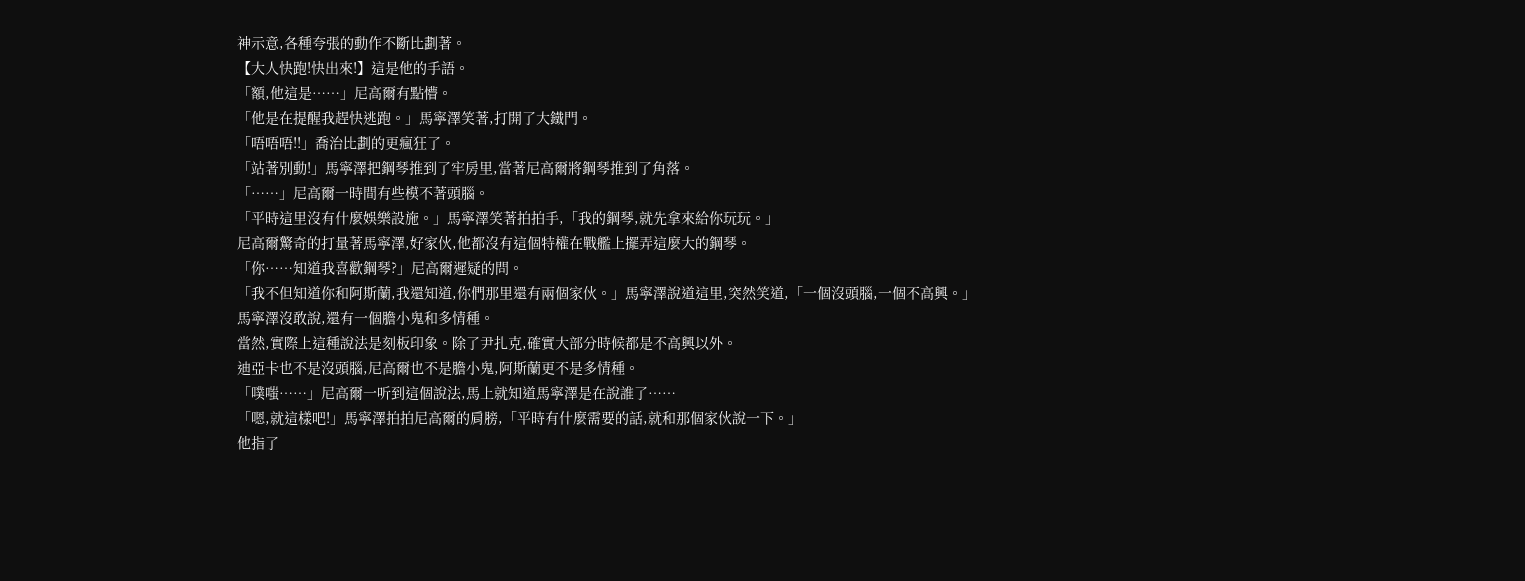神示意,各種夸張的動作不斷比劃著。
【大人快跑!快出來!】這是他的手語。
「額,他這是……」尼高爾有點懵。
「他是在提醒我趕快逃跑。」馬寧澤笑著,打開了大鐵門。
「唔唔唔!!」喬治比劃的更瘋狂了。
「站著別動!」馬寧澤把鋼琴推到了牢房里,當著尼高爾將鋼琴推到了角落。
「……」尼高爾一時間有些模不著頭腦。
「平時這里沒有什麼娛樂設施。」馬寧澤笑著拍拍手,「我的鋼琴,就先拿來給你玩玩。」
尼高爾驚奇的打量著馬寧澤,好家伙,他都沒有這個特權在戰艦上擺弄這麼大的鋼琴。
「你……知道我喜歡鋼琴?」尼高爾遲疑的問。
「我不但知道你和阿斯蘭,我還知道,你們那里還有兩個家伙。」馬寧澤說道這里,突然笑道,「一個沒頭腦,一個不高興。」
馬寧澤沒敢說,還有一個膽小鬼和多情種。
當然,實際上這種說法是刻板印象。除了尹扎克,確實大部分時候都是不高興以外。
迪亞卡也不是沒頭腦,尼高爾也不是膽小鬼,阿斯蘭更不是多情種。
「噗嗤……」尼高爾一听到這個說法,馬上就知道馬寧澤是在說誰了……
「嗯,就這樣吧!」馬寧澤拍拍尼高爾的肩膀,「平時有什麼需要的話,就和那個家伙說一下。」
他指了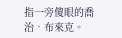指一旁傻眼的喬治•布來克。